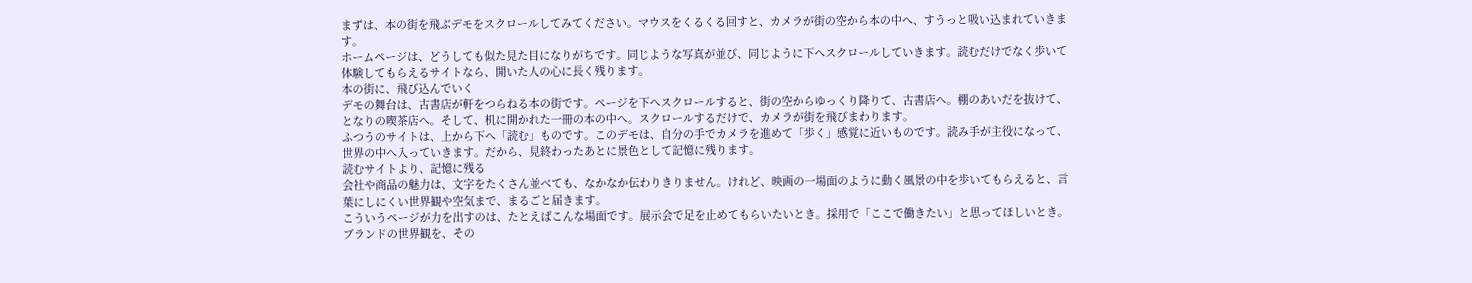まずは、本の街を飛ぶデモをスクロールしてみてください。マウスをくるくる回すと、カメラが街の空から本の中へ、すうっと吸い込まれていきます。
ホームページは、どうしても似た見た目になりがちです。同じような写真が並び、同じように下へスクロールしていきます。読むだけでなく歩いて体験してもらえるサイトなら、開いた人の心に長く残ります。
本の街に、飛び込んでいく
デモの舞台は、古書店が軒をつらねる本の街です。ページを下へスクロールすると、街の空からゆっくり降りて、古書店へ。棚のあいだを抜けて、となりの喫茶店へ。そして、机に開かれた一冊の本の中へ。スクロールするだけで、カメラが街を飛びまわります。
ふつうのサイトは、上から下へ「読む」ものです。このデモは、自分の手でカメラを進めて「歩く」感覚に近いものです。読み手が主役になって、世界の中へ入っていきます。だから、見終わったあとに景色として記憶に残ります。
読むサイトより、記憶に残る
会社や商品の魅力は、文字をたくさん並べても、なかなか伝わりきりません。けれど、映画の一場面のように動く風景の中を歩いてもらえると、言葉にしにくい世界観や空気まで、まるごと届きます。
こういうページが力を出すのは、たとえばこんな場面です。展示会で足を止めてもらいたいとき。採用で「ここで働きたい」と思ってほしいとき。ブランドの世界観を、その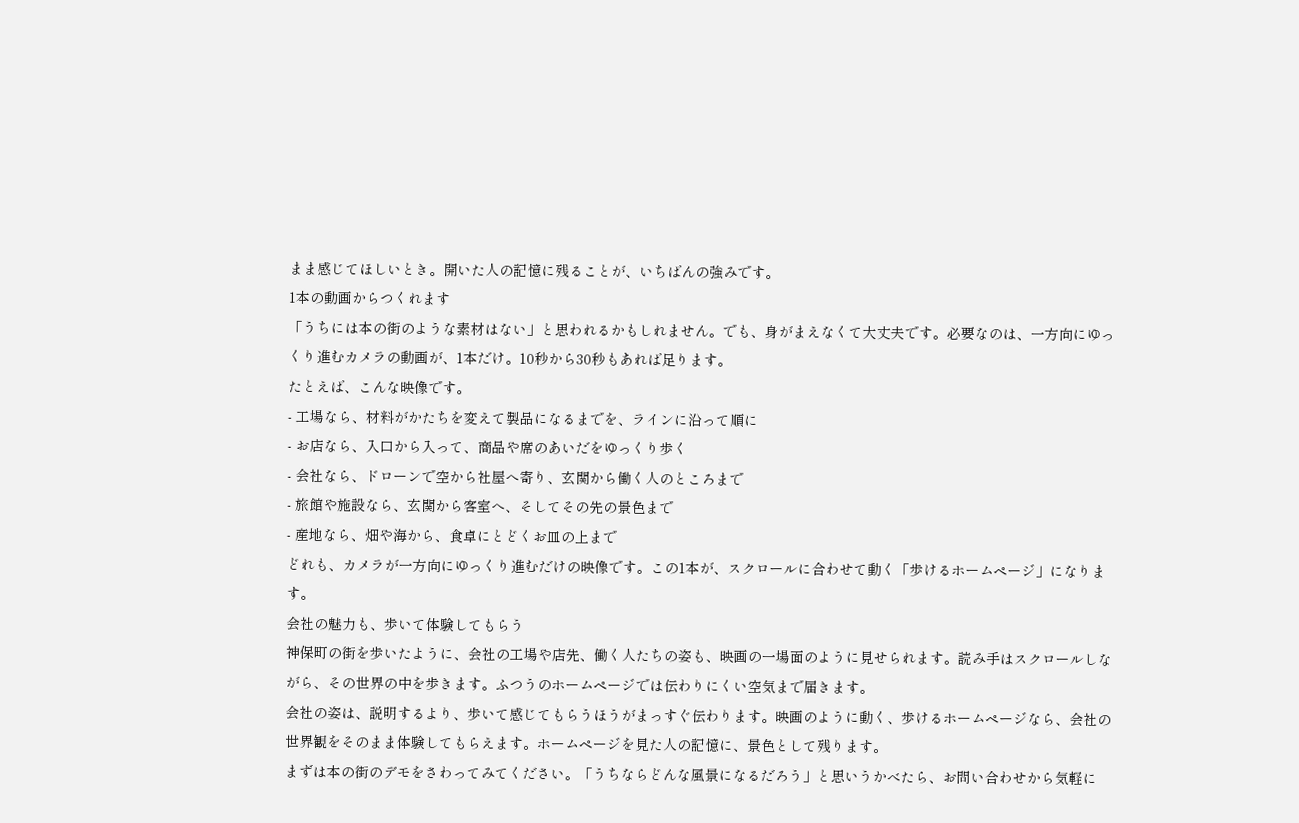まま感じてほしいとき。開いた人の記憶に残ることが、いちばんの強みです。
1本の動画からつくれます
「うちには本の街のような素材はない」と思われるかもしれません。でも、身がまえなくて大丈夫です。必要なのは、一方向にゆっくり進むカメラの動画が、1本だけ。10秒から30秒もあれば足ります。
たとえば、こんな映像です。
- 工場なら、材料がかたちを変えて製品になるまでを、ラインに沿って順に
- お店なら、入口から入って、商品や席のあいだをゆっくり歩く
- 会社なら、ドローンで空から社屋へ寄り、玄関から働く人のところまで
- 旅館や施設なら、玄関から客室へ、そしてその先の景色まで
- 産地なら、畑や海から、食卓にとどくお皿の上まで
どれも、カメラが一方向にゆっくり進むだけの映像です。この1本が、スクロールに合わせて動く「歩けるホームページ」になります。
会社の魅力も、歩いて体験してもらう
神保町の街を歩いたように、会社の工場や店先、働く人たちの姿も、映画の一場面のように見せられます。読み手はスクロールしながら、その世界の中を歩きます。ふつうのホームページでは伝わりにくい空気まで届きます。
会社の姿は、説明するより、歩いて感じてもらうほうがまっすぐ伝わります。映画のように動く、歩けるホームページなら、会社の世界観をそのまま体験してもらえます。ホームページを見た人の記憶に、景色として残ります。
まずは本の街のデモをさわってみてください。「うちならどんな風景になるだろう」と思いうかべたら、お問い合わせから気軽に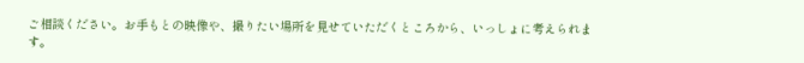ご相談ください。お手もとの映像や、撮りたい場所を見せていただくところから、いっしょに考えられます。